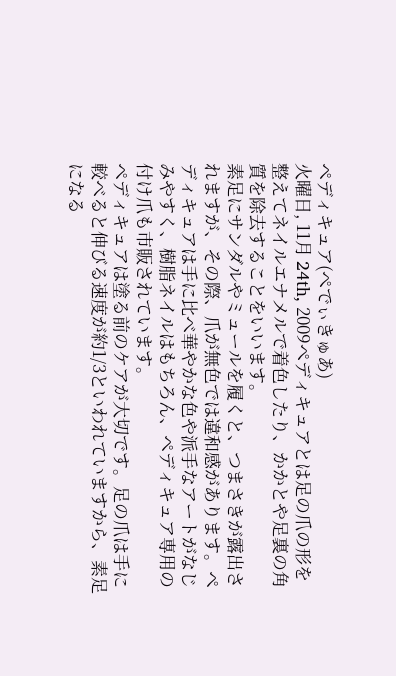ペディキュア(ぺでぃきゅあ)
火曜日, 11月 24th, 2009ぺディキュアとは足の爪の形を整えてネイルエナメルで着色したり、かかとや足裏の角質を除去することをいいます。
素足にサンダルやミュールを履くと、つまさきが露出されますが、その際、爪が無色では違和感があります。ペディキュアは手に比べ華やかな色や派手なアートがなじみやすく、樹脂ネイルはもちろん、ペディキュア専用の付け爪も市販されています。
ペディキュアは塗る前のケアが大切です。足の爪は手に較べると伸びる速度が約1/3といわれていますから、素足になる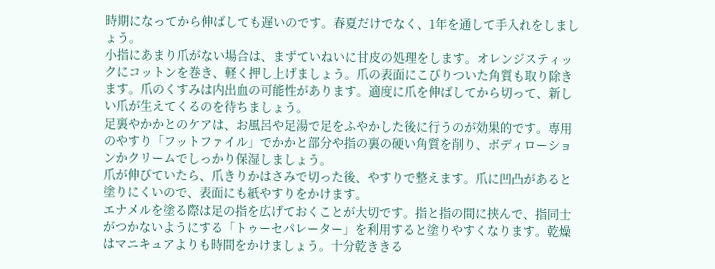時期になってから伸ばしても遅いのです。春夏だけでなく、1年を通して手入れをしましょう。
小指にあまり爪がない場合は、まずていねいに甘皮の処理をします。オレンジスティックにコットンを巻き、軽く押し上げましょう。爪の表面にこびりついた角質も取り除きます。爪のくすみは内出血の可能性があります。適度に爪を伸ばしてから切って、新しい爪が生えてくるのを待ちましょう。
足裏やかかとのケアは、お風呂や足湯で足をふやかした後に行うのが効果的です。専用のやすり「フットファイル」でかかと部分や指の裏の硬い角質を削り、ボディローションかクリームでしっかり保湿しましょう。
爪が伸びていたら、爪きりかはさみで切った後、やすりで整えます。爪に凹凸があると塗りにくいので、表面にも紙やすりをかけます。
エナメルを塗る際は足の指を広げておくことが大切です。指と指の間に挟んで、指同士がつかないようにする「トゥーセパレーター」を利用すると塗りやすくなります。乾燥はマニキュアよりも時間をかけましょう。十分乾ききる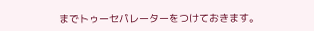までトゥーセパレーターをつけておきます。